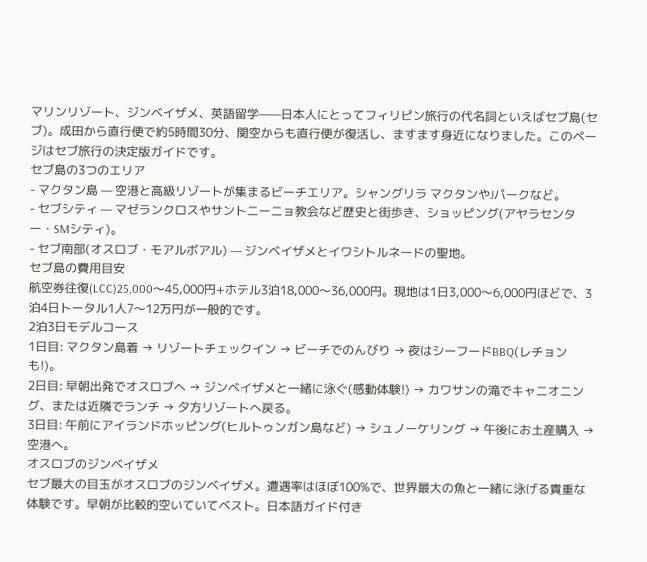マリンリゾート、ジンベイザメ、英語留学——日本人にとってフィリピン旅行の代名詞といえばセブ島(セブ)。成田から直行便で約5時間30分、関空からも直行便が復活し、ますます身近になりました。このページはセブ旅行の決定版ガイドです。
セブ島の3つのエリア
- マクタン島 — 空港と高級リゾートが集まるビーチエリア。シャングリラ マクタンやJパークなど。
- セブシティ — マゼランクロスやサントニーニョ教会など歴史と街歩き、ショッピング(アヤラセンター・SMシティ)。
- セブ南部(オスロブ・モアルボアル) — ジンベイザメとイワシトルネードの聖地。
セブ島の費用目安
航空券往復(LCC)25,000〜45,000円+ホテル3泊18,000〜36,000円。現地は1日3,000〜6,000円ほどで、3泊4日トータル1人7〜12万円が一般的です。
2泊3日モデルコース
1日目: マクタン島着 → リゾートチェックイン → ビーチでのんびり → 夜はシーフードBBQ(レチョンも!)。
2日目: 早朝出発でオスロブへ → ジンベイザメと一緒に泳ぐ(感動体験!) → カワサンの滝でキャニオニング、または近隣でランチ → 夕方リゾートへ戻る。
3日目: 午前にアイランドホッピング(ヒルトゥンガン島など) → シュノーケリング → 午後にお土産購入 → 空港へ。
オスロブのジンベイザメ
セブ最大の目玉がオスロブのジンベイザメ。遭遇率はほぼ100%で、世界最大の魚と一緒に泳げる貴重な体験です。早朝が比較的空いていてベスト。日本語ガイド付き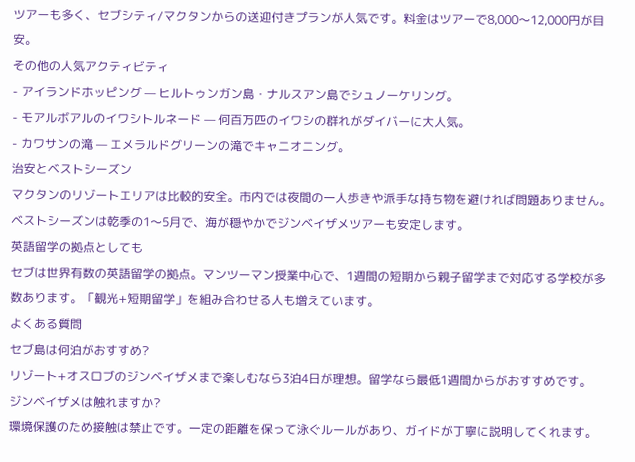ツアーも多く、セブシティ/マクタンからの送迎付きプランが人気です。料金はツアーで8,000〜12,000円が目安。
その他の人気アクティビティ
- アイランドホッピング — ヒルトゥンガン島・ナルスアン島でシュノーケリング。
- モアルボアルのイワシトルネード — 何百万匹のイワシの群れがダイバーに大人気。
- カワサンの滝 — エメラルドグリーンの滝でキャニオニング。
治安とベストシーズン
マクタンのリゾートエリアは比較的安全。市内では夜間の一人歩きや派手な持ち物を避ければ問題ありません。ベストシーズンは乾季の1〜5月で、海が穏やかでジンベイザメツアーも安定します。
英語留学の拠点としても
セブは世界有数の英語留学の拠点。マンツーマン授業中心で、1週間の短期から親子留学まで対応する学校が多数あります。「観光+短期留学」を組み合わせる人も増えています。
よくある質問
セブ島は何泊がおすすめ?
リゾート+オスロブのジンベイザメまで楽しむなら3泊4日が理想。留学なら最低1週間からがおすすめです。
ジンベイザメは触れますか?
環境保護のため接触は禁止です。一定の距離を保って泳ぐルールがあり、ガイドが丁寧に説明してくれます。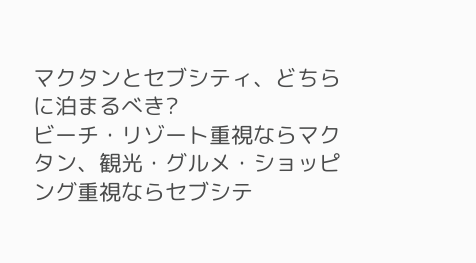マクタンとセブシティ、どちらに泊まるべき?
ビーチ・リゾート重視ならマクタン、観光・グルメ・ショッピング重視ならセブシテ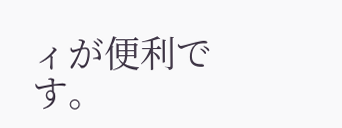ィが便利です。